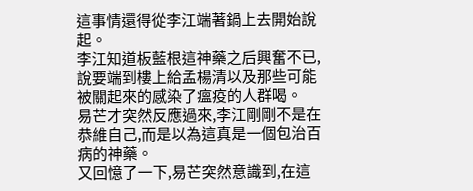這事情還得從李江端著鍋上去開始說起。
李江知道板藍根這神藥之后興奮不已,說要端到樓上給孟楊清以及那些可能被關起來的感染了瘟疫的人群喝。
易芒才突然反應過來,李江剛剛不是在恭維自己,而是以為這真是一個包治百病的神藥。
又回憶了一下,易芒突然意識到,在這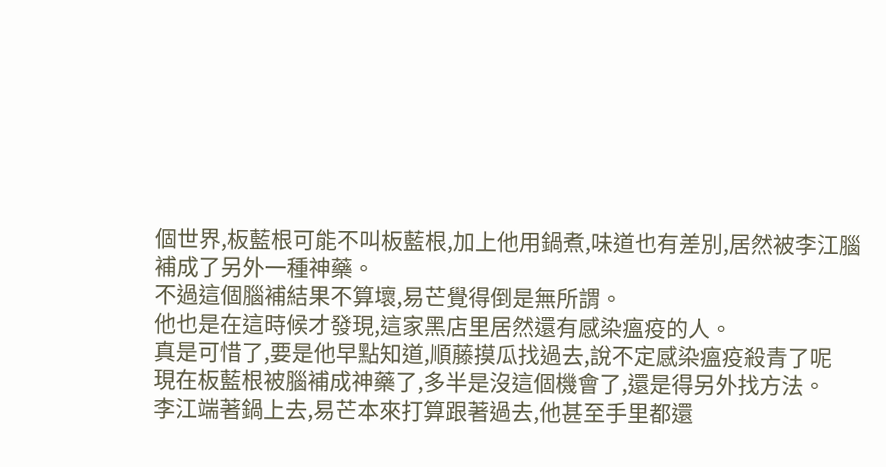個世界,板藍根可能不叫板藍根,加上他用鍋煮,味道也有差別,居然被李江腦補成了另外一種神藥。
不過這個腦補結果不算壞,易芒覺得倒是無所謂。
他也是在這時候才發現,這家黑店里居然還有感染瘟疫的人。
真是可惜了,要是他早點知道,順藤摸瓜找過去,說不定感染瘟疫殺青了呢
現在板藍根被腦補成神藥了,多半是沒這個機會了,還是得另外找方法。
李江端著鍋上去,易芒本來打算跟著過去,他甚至手里都還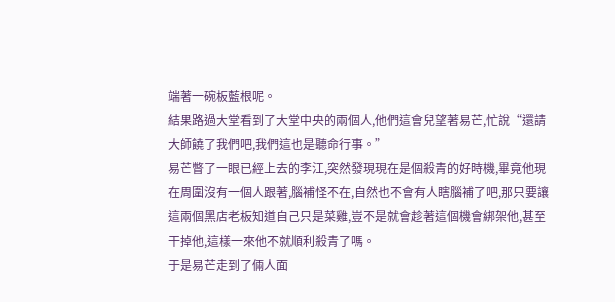端著一碗板藍根呢。
結果路過大堂看到了大堂中央的兩個人,他們這會兒望著易芒,忙說“還請大師饒了我們吧,我們這也是聽命行事。”
易芒瞥了一眼已經上去的李江,突然發現現在是個殺青的好時機,畢竟他現在周圍沒有一個人跟著,腦補怪不在,自然也不會有人瞎腦補了吧,那只要讓這兩個黑店老板知道自己只是菜雞,豈不是就會趁著這個機會綁架他,甚至干掉他,這樣一來他不就順利殺青了嗎。
于是易芒走到了倆人面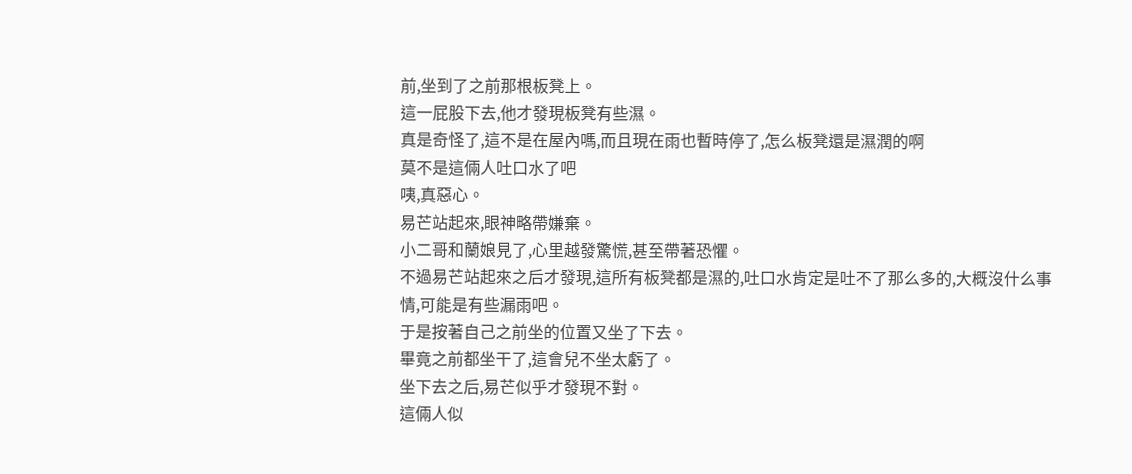前,坐到了之前那根板凳上。
這一屁股下去,他才發現板凳有些濕。
真是奇怪了,這不是在屋內嗎,而且現在雨也暫時停了,怎么板凳還是濕潤的啊
莫不是這倆人吐口水了吧
咦,真惡心。
易芒站起來,眼神略帶嫌棄。
小二哥和蘭娘見了,心里越發驚慌,甚至帶著恐懼。
不過易芒站起來之后才發現,這所有板凳都是濕的,吐口水肯定是吐不了那么多的,大概沒什么事情,可能是有些漏雨吧。
于是按著自己之前坐的位置又坐了下去。
畢竟之前都坐干了,這會兒不坐太虧了。
坐下去之后,易芒似乎才發現不對。
這倆人似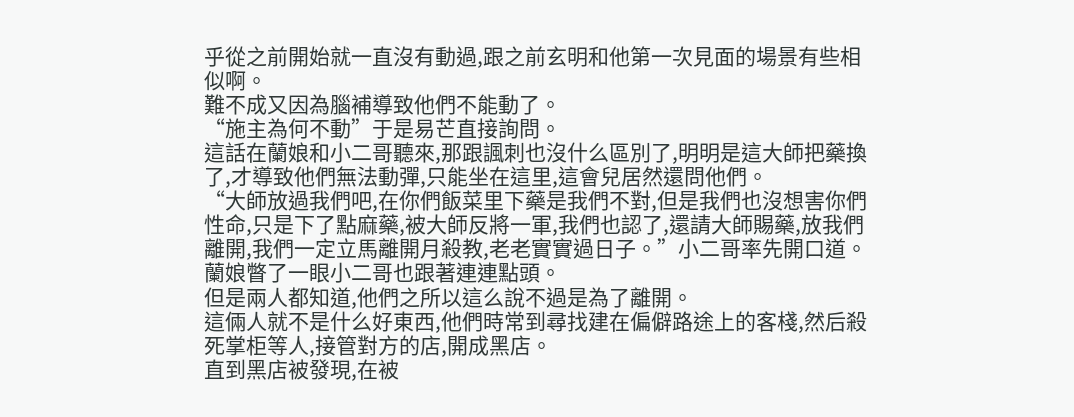乎從之前開始就一直沒有動過,跟之前玄明和他第一次見面的場景有些相似啊。
難不成又因為腦補導致他們不能動了。
“施主為何不動”于是易芒直接詢問。
這話在蘭娘和小二哥聽來,那跟諷刺也沒什么區別了,明明是這大師把藥換了,才導致他們無法動彈,只能坐在這里,這會兒居然還問他們。
“大師放過我們吧,在你們飯菜里下藥是我們不對,但是我們也沒想害你們性命,只是下了點麻藥,被大師反將一軍,我們也認了,還請大師賜藥,放我們離開,我們一定立馬離開月殺教,老老實實過日子。”小二哥率先開口道。
蘭娘瞥了一眼小二哥也跟著連連點頭。
但是兩人都知道,他們之所以這么說不過是為了離開。
這倆人就不是什么好東西,他們時常到尋找建在偏僻路途上的客棧,然后殺死掌柜等人,接管對方的店,開成黑店。
直到黑店被發現,在被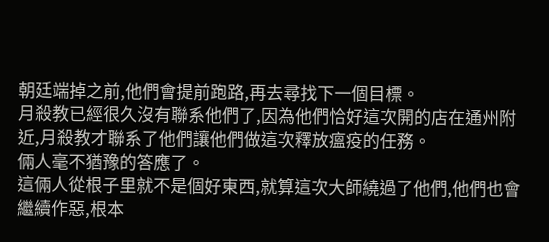朝廷端掉之前,他們會提前跑路,再去尋找下一個目標。
月殺教已經很久沒有聯系他們了,因為他們恰好這次開的店在通州附近,月殺教才聯系了他們讓他們做這次釋放瘟疫的任務。
倆人毫不猶豫的答應了。
這倆人從根子里就不是個好東西,就算這次大師繞過了他們,他們也會繼續作惡,根本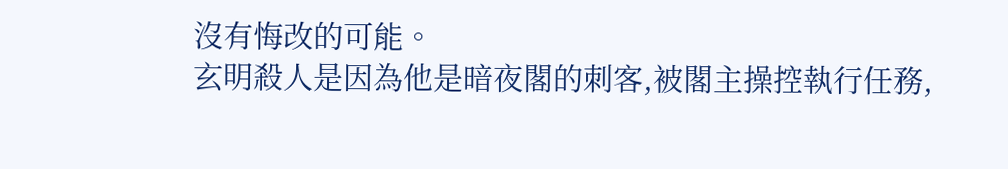沒有悔改的可能。
玄明殺人是因為他是暗夜閣的刺客,被閣主操控執行任務,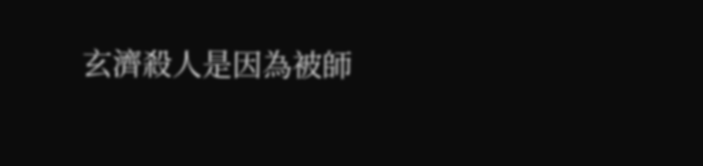玄濟殺人是因為被師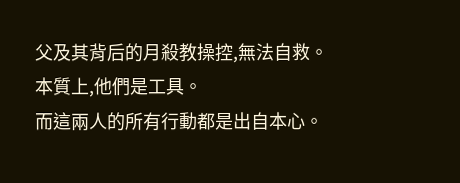父及其背后的月殺教操控,無法自救。
本質上,他們是工具。
而這兩人的所有行動都是出自本心。